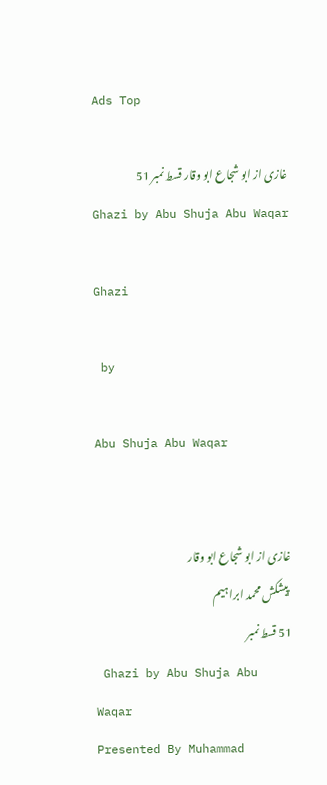Ads Top

غازی از ابو شجاع ابو وقار قسط نمبر 51 Ghazi by Abu Shuja Abu Waqar

Ghazi

 by

Abu Shuja Abu Waqar


غازی از ابو شجاع ابو وقار
 پیشکش محمد ابراہیم
51 قسط نمبر
 Ghazi by Abu Shuja Abu Waqar
Presented By Muhammad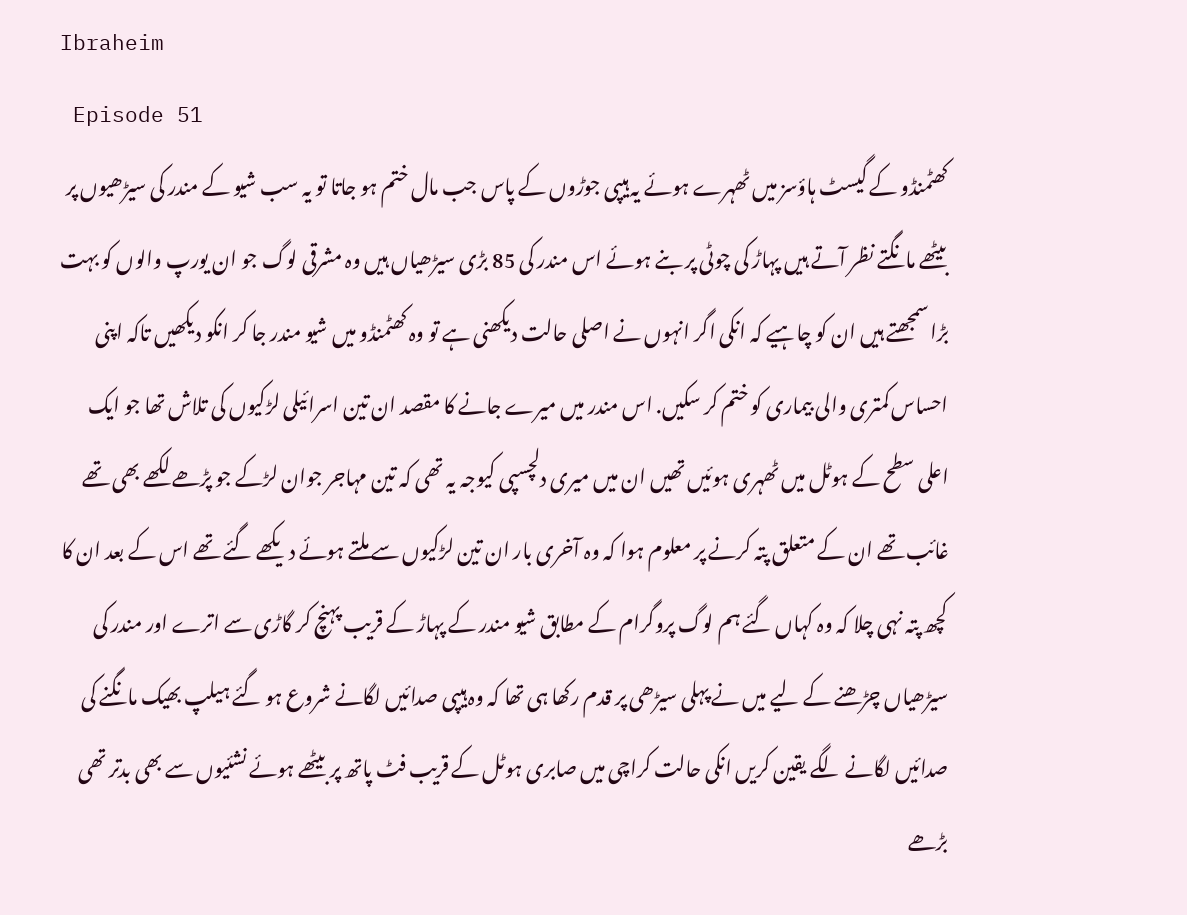Ibraheim
 Episode 51
کھٹمنڈو کے گیسٹ ہاؤسز میں ٹھہرے ہوئے یہ ہیپی جوڑوں کے پاس جب مال ختم ہو جاتا تو یہ سب شیو کے مندر کی سیڑھیوں پر بیٹھے مانگتے نظر آتے ہیں پہاڑ کی چوٹی پر بنے ہوئے اس مندر کی 85 بڑی سیڑھیاں ہیں وہ مشرقی لوگ جو ان یورپ والوں کو بہت بڑا سمجھتے ہیں ان کو چاہیے کہ انکی اگر انہوں نے اصلی حالت دیکھنی ہے تو وہ کھٹمنڈو میں شیو مندر جا کر انکو دیکھیں تاکہ اپنی احساس کمتری والی بیماری کو ختم کر سکیں. اس مندر میں میرے جانے کا مقصد ان تین اسرائیلی لڑکیوں کی تلاش تھا جو ایک اعلی سطح کے ہوٹل میں ٹھہری ہوئیں تھیں ان میں میری دلچسپی کیوجہ یہ تھی کہ تین مہاجر جوان لڑکے جو پڑھے لکھے بھی تھے غائب تھے ان کے متعلق پتہ کرنے پر معلوم ہوا کہ وہ آخری بار ان تین لڑکیوں سے ملتے ہوئے دیکھے گئے تھے اس کے بعد ان کا کچھ پتہ نہی چلا کہ وہ کہاں گئے ہم لوگ پروگرام کے مطابق شیو مندر کے پہاڑ کے قریب پہنچ کر گاڑی سے اترے اور مندر کی سیڑھیاں چڑھنے کے لیے میں نے پہلی سیڑھی پر قدم رکھا ہی تھا کہ وہ ہیپی صدائیں لگانے شروع ہو گئے ہیلپ بھیک مانگنے کی صدائیں لگانے لگے یقین کریں انکی حالت کراچی میں صابری ہوٹل کے قریب فٹ پاتھ پر بیٹھے ہوئے نشئیوں سے بھی بدتر تھی بڑھے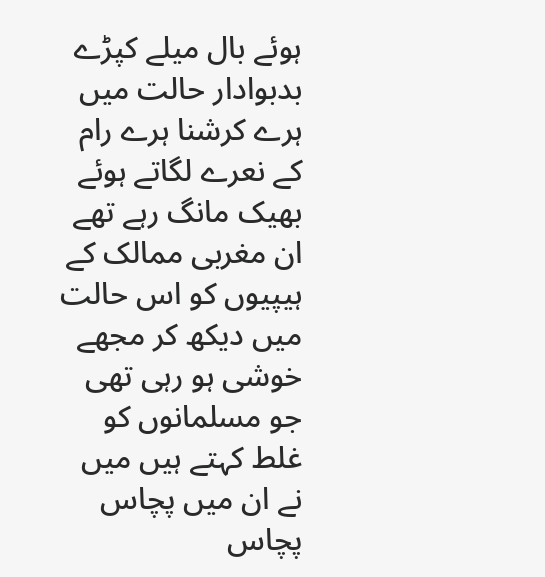ہوئے بال میلے کپڑے بدبوادار حالت میں ہرے کرشنا ہرے رام کے نعرے لگاتے ہوئے بھیک مانگ رہے تھے ان مغربی ممالک کے ہیپیوں کو اس حالت میں دیکھ کر مجھے خوشی ہو رہی تھی جو مسلمانوں کو غلط کہتے ہیں میں نے ان میں پچاس پچاس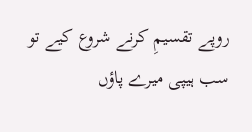روپے تقسیمِ کرنے شروع کیے تو سب ہیپی میرے پاؤں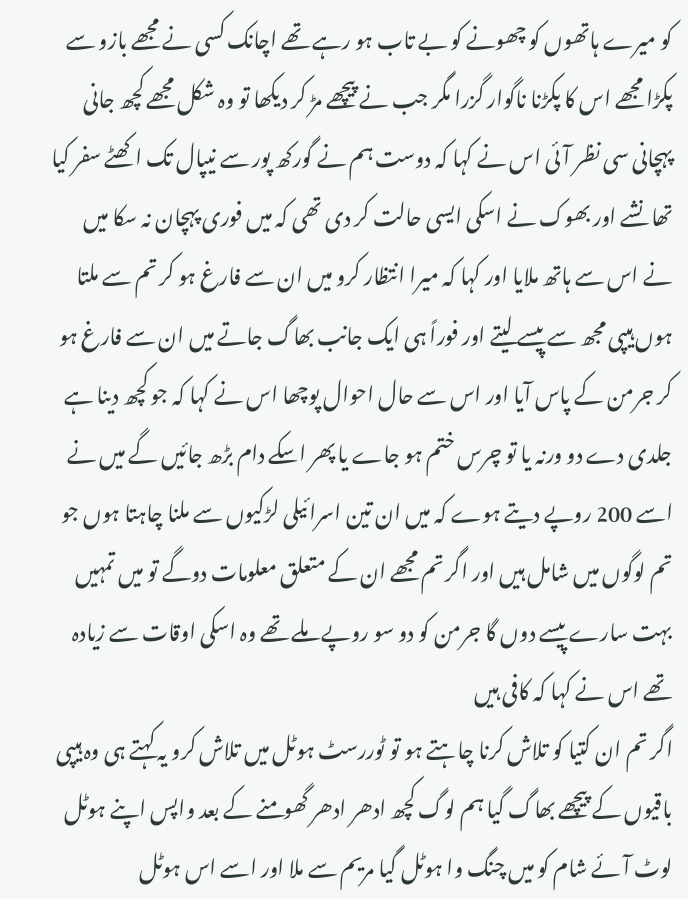کو میرے ہاتھوں کو چھونے کو بے تاب ہو رہے تھے اچانک کسی نے مجھے بازو سے پکڑا مجھے اس کا پکڑنا ناگوار گزرا مگر جب نے پیچھے مڑ کر دیکھا تو وہ شکل مجھے کچھ جانی پہچانی سی نظر آئی اس نے کہا کہ دوست ہم نے گورکھ پور سے نیپال تک اکھٹے سفر کیا تھا نشے اور بھوک نے اسکی ایسی حالت کر دی تھی کہ میں فوری پہچان نہ سکا میں نے اس سے ہاتھ ملایا اور کہا کہ میرا انتظار کرو میں ان سے فارغ ہو کر تم سے ملتا ہوں ہیپی مجھ سے پیسے لیتے اور فوراً ہی ایک جانب بھاگ جاتے میں ان سے فارغ ہو کر جرمن کے پاس آیا اور اس سے حال احوال پوچھا اس نے کہا کہ جو کچھ دینا ہے جلدی دے دو ورنہ یا تو چرس ختم ہو جاے یا پھر اسکے دام بڑھ جائیں گے میں نے اسے 200 روپے دیتے ہوے کہ میں ان تین اسرائیلی لڑکیوں سے ملنا چاہتا ہوں جو تم لوگوں میں شامل ہیں اور اگر تم مجھے ان کے متعلق معلومات دوگے تو میں تمہیں بہت سارے پیسے دوں گا جرمن کو دو سو روپے ملے تھے وہ اسکی اوقات سے زیادہ تھے اس نے کہا کہ کافی ہیں
اگر تم ان کتیا کو تلاش کرنا چاہتے ہو تو ٹوررسٹ ہوٹل میں تلاش کرو یہ کہتے ہی وہ ہیپی باقیوں کے پیچھے بھاگ گیا ہم لوگ کچھ ادھر ادھر گھومنے کے بعد واپس اپنے ہوٹل لوٹ آئے شام کو میں چنگ وا ہوٹل گیا مریم سے ملا اور اسے اس ہوٹل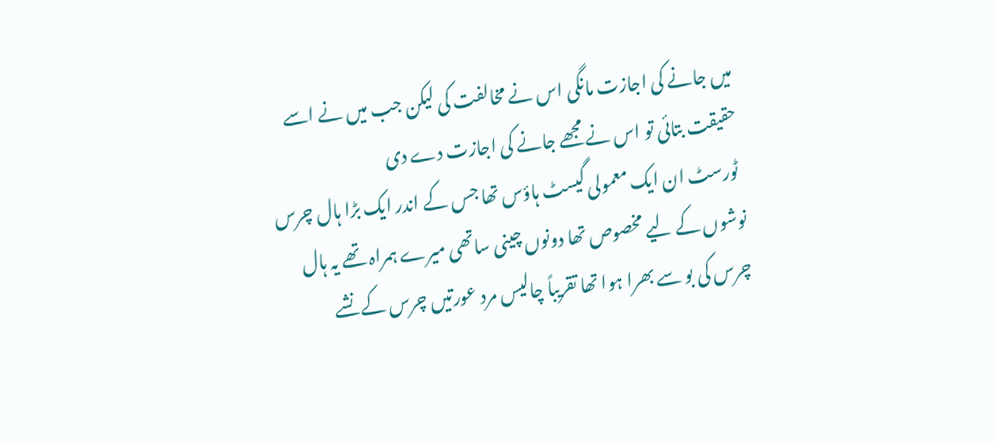میں جانے کی اجازت مانگی اس نے مخالفت کی لیکن جب میں نے اسے حقیقت بتائی تو اس نے مجھے جانے کی اجازت دے دی
 ٹورسٹ ان ایک معمولی گیسٹ ہاؤس تھا جس کے اندر ایک بڑا ہال چرس نوشوں کے لیے مخصوص تھا دونوں چینی ساتھی میرے ہمراہ تھے یہ ہال چرس کی بو سے بھرا ہوا تھا تقریباً چالیس مرد عورتیں چرس کے نشے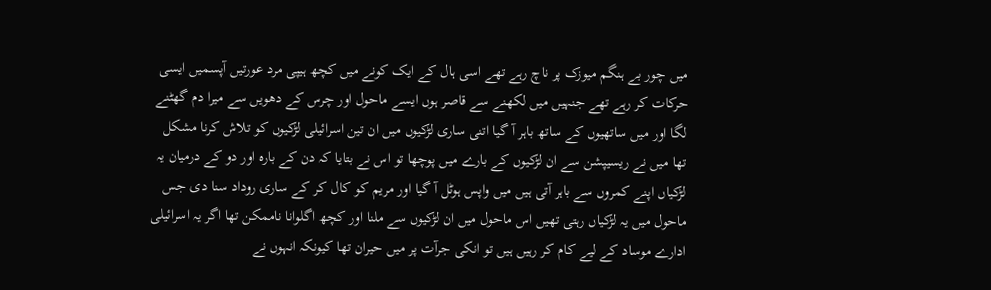میں چور بے ہنگم میوزک پر ناچ رہے تھے اسی ہال کے ایک کونے میں کچھ ہیپی مرد عورتیں آپسمیں ایسی حرکات کر رہے تھے جنہیں میں لکھنے سے قاصر ہوں ایسے ماحول اور چرس کے دھویں سے میرا دم گھٹنے لگا اور میں ساتھیوں کے ساتھ باہر آ گیا اتنی ساری لڑکیوں میں ان تین اسرائیلی لڑکیوں کو تلاش کرنا مشکل تھا میں نے ریسیپشن سے ان لڑکیوں کے بارے میں پوچھا تو اس نے بتایا کہ دن کے بارہ اور دو کے درمیان یہ لڑکیاں اپنے کمروں سے باہر آتی ہیں میں واپس ہوٹل آ گیا اور مریم کو کال کر کے ساری روداد سنا دی جس ماحول میں یہ لڑکیاں رہتی تھیں اس ماحول میں ان لڑکیوں سے ملنا اور کچھ اگلوانا ناممکن تھا اگر یہ اسرائیلی ادارے موساد کے لیے کام کر رہیں ہیں تو انکی جرآت پر میں حیران تھا کیونکہ انہوں نے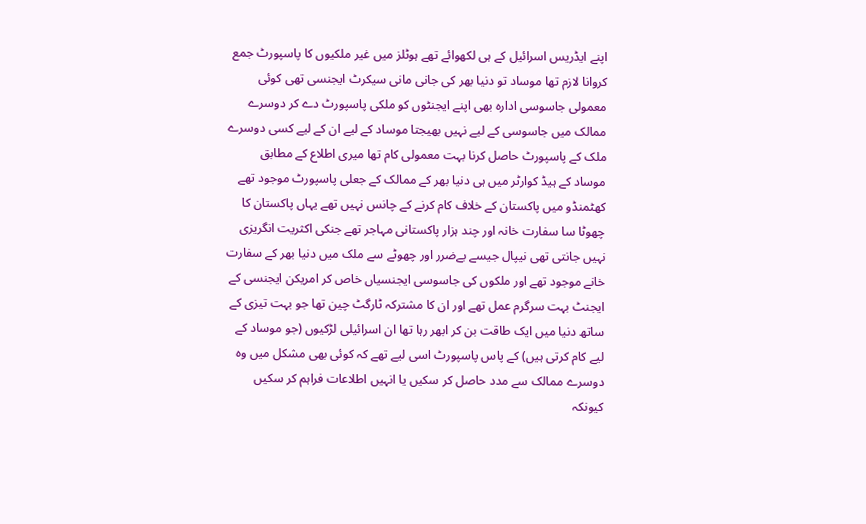اپنے ایڈریس اسرائیل کے ہی لکھوائے تھے ہوٹلز میں غیر ملکیوں کا پاسپورٹ جمع کروانا لازم تھا موساد تو دنیا بھر کی جانی مانی سیکرٹ ایجنسی تھی کوئی معمولی جاسوسی ادارہ بھی اپنے ایجنٹوں کو ملکی پاسپورٹ دے کر دوسرے ممالک میں جاسوسی کے لیے نہیں بھیجتا موساد کے لیے ان کے لیے کسی دوسرے ملک کے پاسپورٹ حاصل کرنا بہت معمولی کام تھا میری اطلاع کے مطابق موساد کے ہیڈ کوارٹر میں ہی دنیا بھر کے ممالک کے جعلی پاسپورٹ موجود تھے کھٹمنڈو میں پاکستان کے خلاف کام کرنے کے چانس نہیں تھے یہاں پاکستان کا چھوٹا سا سفارت خانہ اور چند ہزار پاکستانی مہاجر تھے جنکی اکثریت انگریزی نہیں جانتی تھی نیپال جیسے بےضرر اور چھوٹے سے ملک میں دنیا بھر کے سفارت خانے موجود تھے اور ملکوں کی جاسوسی ایجنسیاں خاص کر امریکن ایجنسی کے ایجنٹ بہت سرگرم عمل تھے اور ان کا مشترکہ ٹارگٹ چین تھا جو بہت تیزی کے ساتھ دنیا میں ایک طاقت بن کر ابھر رہا تھا ان اسرائیلی لڑکیوں (جو موساد کے لیے کام کرتی ہیں) کے پاس پاسپورٹ اسی لیے تھے کہ کوئی بھی مشکل میں وہ دوسرے ممالک سے مدد حاصل کر سکیں یا انہیں اطلاعات فراہم کر سکیں کیونکہ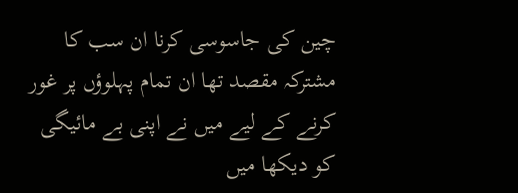چین کی جاسوسی کرنا ان سب کا مشترکہ مقصد تھا ان تمام پہلوؤں پر غور کرنے کے لیے میں نے اپنی بے مائیگی کو دیکھا میں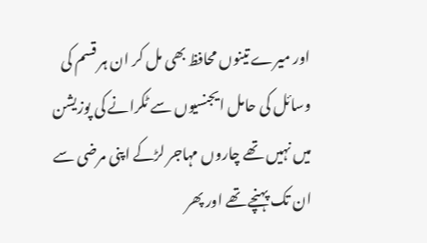اور میرے تینوں محافظ بھی مل کر ان ہر قسم کی وسائل کی حامل ایجنسیوں سے ٹکرانے کی پوزیشن میں نہیں تھے چاروں مہاجر لڑکے اپنی مرضی سے ان تک پہنچے تھے اور پھر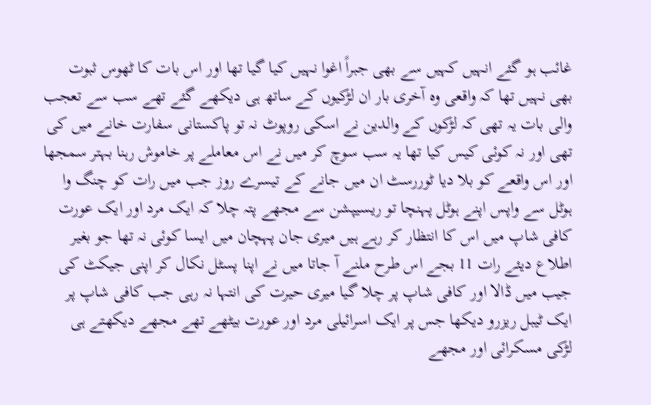غائب ہو گئے انہیں کہیں سے بھی جبراً اغوا نہیں کیا گیا تھا اور اس بات کا ٹھوس ثبوت بھی نہیں تھا کہ واقعی وہ آخری بار ان لڑکیوں کے ساتھ ہی دیکھے گئے تھے سب سے تعجب والی بات یہ تھی کہ لڑکوں کے والدین نے اسکی روپوٹ نہ تو پاکستانی سفارت خانے میں کی تھی اور نہ کوئی کیس کیا تھا یہ سب سوچ کر میں نے اس معاملے پر خاموش رہنا بہتر سمجھا اور اس واقعے کو بلا دیا ٹوررسٹ ان میں جانے کے تیسرے روز جب میں رات کو چنگ وا ہوٹل سے واپس اپنے ہوٹل پہنچا تو ریسیپشن سے مجھے پتہ چلا کہ ایک مرد اور ایک عورت کافی شاپ میں اس کا انتظار کر رہے ہیں میری جان پہچان میں ایسا کوئی نہ تھا جو بغیر اطلاع دیئے رات 11 بجے اس طرح ملنے آ جاتا میں نے اپنا پسٹل نکال کر اپنی جیکٹ کی جیب میں ڈالا اور کافی شاپ پر چلا گیا میری حیرت کی انتہا نہ رہی جب کافی شاپ پر ایک ٹیبل ریزرو دیکھا جس پر ایک اسرائیلی مرد اور عورت بیٹھے تھے مجھے دیکھتے ہی لڑکی مسکرائی اور مجھے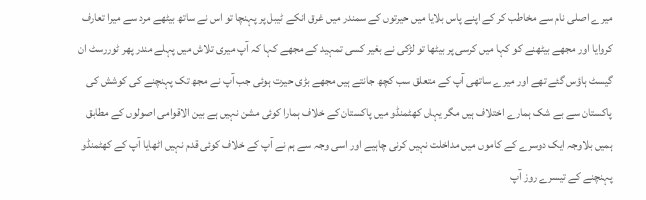میرے اصلی نام سے مخاطب کر کے اپنے پاس بلایا میں حیرتوں کے سمندر میں غرق انکے ٹیبل پر پہنچا تو اس نے ساتھ بیٹھے مرد سے میرا تعارف کروایا اور مجھے بیٹھنے کو کہا میں کرسی پر بیٹھا تو لڑکی نے بغیر کسی تمہید کے مجھے کہا کہ آپ میری تلاش میں پہلے مندر پھر ٹوررسٹ ان گیسٹ ہاؤس گئے تھے اور میرے ساتھی آپ کے متعلق سب کچھ جانتے ہیں مجھے بڑی حیرت ہوئی جب آپ نے مجھ تک پہنچنے کی کوشش کی پاکستان سے بے شک ہمارے اختلاف ہیں مگر یہاں کھٹمنڈو میں پاکستان کے خلاف ہمارا کوئی مشن نہیں ہے بین الاقوامی اصولوں کے مطابق ہمیں بلاوجہ ایک دوسرے کے کاموں میں مداخلت نہیں کرنی چاہیے اور اسی وجہ سے ہم نے آپ کے خلاف کوئی قدم نہیں اٹھایا آپ کے کھٹمنڈو پہنچنے کے تیسرے روز آپ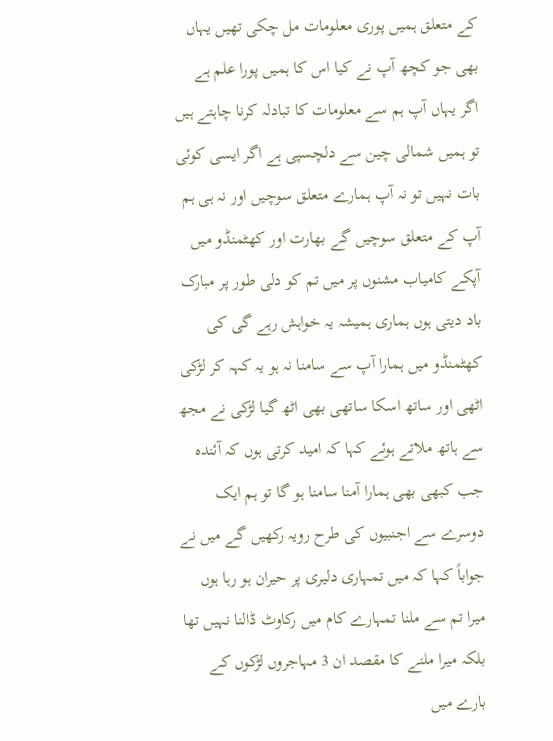کے متعلق ہمیں پوری معلومات مل چکی تھیں یہاں بھی جو کچھ آپ نے کیا اس کا ہمیں پورا علم ہے اگر یہاں آپ ہم سے معلومات کا تبادلہ کرنا چاہتے ہیں تو ہمیں شمالی چین سے دلچسپی ہے اگر ایسی کوئی بات نہیں تو نہ آپ ہمارے متعلق سوچیں اور نہ ہی ہم آپ کے متعلق سوچیں گے بھارت اور کھٹمنڈو میں آپکے کامیاب مشنوں پر میں تم کو دلی طور پر مبارک باد دیتی ہوں ہماری ہمیشہ یہ خواہش رہے گی کی کھٹمنڈو میں ہمارا آپ سے سامنا نہ ہو یہ کہہ کر لڑکی اٹھی اور ساتھ اسکا ساتھی بھی اٹھ گیا لڑکی نے مجھ سے ہاتھ ملاتے ہوئے کہا کہ امید کرتی ہوں کہ آئندہ جب کبھی بھی ہمارا آمنا سامنا ہو گا تو ہم ایک دوسرے سے اجنبیوں کی طرح رویہ رکھیں گے میں نے جواباً کہا کہ میں تمہاری دلیری پر حیران ہو رہا ہوں میرا تم سے ملنا تمہارے کام میں رکاوٹ ڈالنا نہیں تھا بلکہ میرا ملنے کا مقصد ان 3 مہاجروں لڑکوں کے بارے میں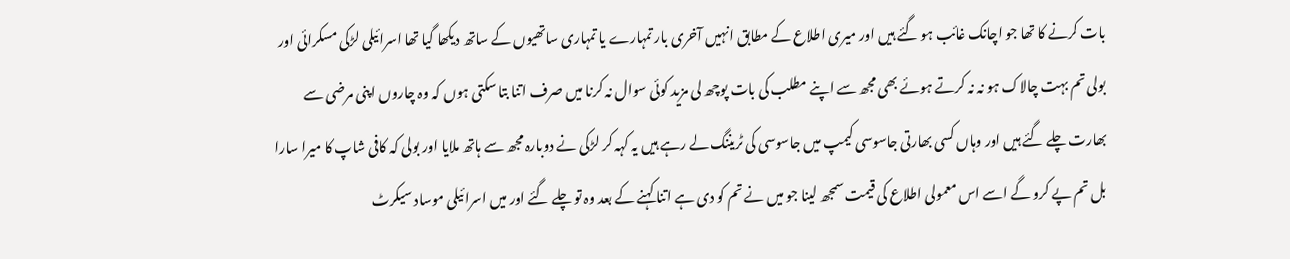بات کرنے کا تھا جو اچانک غائب ہو گئے ہیں اور میری اطلاع کے مطابق انہیں آخری بار تمہارے یا تمہاری ساتھیوں کے ساتھ دیکھا گیا تھا اسرائیلی لڑکی مسکرائی اور بولی تم بہت چالاک ہو نہ نہ کرتے ہوئے بھی مجھ سے اپنے مطلب کی بات پوچھ لی مزید کوئی سوال نہ کرنا میں صرف اتنا بتا سکتی ہوں کہ وہ چاروں اپنی مرضی سے بھارت چلے گئے ہیں اور وہاں کسی بھارتی جاسوسی کیمپ میں جاسوسی کی ٹریننگ لے رہے ہیں یہ کہہ کر لڑکی نے دوبارہ مجھ سے ہاتھ ملایا اور بولی کہ کافی شاپ کا میرا سارا بل تم پے کرو گے اسے اس معمولی اطلاع کی قیمت سمجھ لینا جو میں نے تم کو دی ہے اتنا کہنے کے بعد وہ تو چلے گئے اور میں اسرائیلی موساد سیکرٹ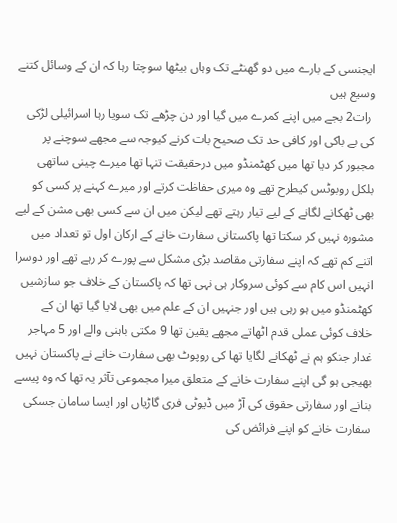ایجنسی کے بارے میں دو گھنٹے تک وہاں بیٹھا سوچتا رہا کہ ان کے وسائل کتنے وسیع ہیں
 رات2 بجے میں اپنے کمرے میں گیا اور دن چڑھے تک سویا رہا اسرائیلی لڑکی کی بے باکی اور کافی حد تک صحیح بات کرنے کیوجہ سے مجھے سوچنے پر مجبور کر دیا تھا میں کھٹمنڈو میں درحقیقت تنہا تھا میرے چینی ساتھی بلکل روبوٹس کیطرح تھے وہ میری حفاظت کرتے اور میرے کہنے پر کسی کو بھی ٹھکانے لگانے کے لیے تیار رہتے تھے لیکن میں ان سے کسی بھی مشن کے لیے مشورہ نہیں کر سکتا تھا پاکستانی سفارت خانے کے ارکان اول تو تعداد میں اتنے کم تھے کہ اپنے سفارتی مقاصد بڑی مشکل سے پورے کر رہے تھے اور دوسرا انہیں اس کام سے کوئی سروکار ہی نہی تھا کہ پاکستان کے خلاف جو سازشیں کھٹمنڈو میں ہو رہی ہیں اور جنہیں ان کے علم میں بھی لایا گیا تھا ان کے خلاف کوئی عملی قدم اٹھاتے مجھے یقین تھا 9 مکتی باہنی والے اور 5 مہاجر غدار جنکو ہم نے ٹھکانے لگایا تھا کی روپوٹ بھی سفارت خانے نے پاکستان نہیں بھیجی ہو گی اپنے سفارت خانے کے متعلق میرا مجموعی تآثر یہ تھا کہ وہ پیسے بنانے اور سفارتی حقوق کی آڑ میں ڈیوٹی فری گاڑیاں اور ایسا سامان جسکی سفارت خانے کو اپنے فرائض کی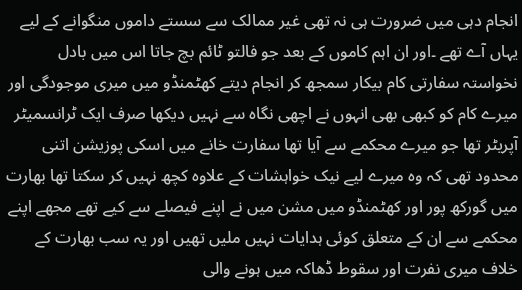انجام دہی میں ضرورت ہی نہ تھی غیر ممالک سے سستے داموں منگوانے کے لیے یہاں آے تھے ۔اور ان اہم کاموں کے بعد جو فالتو ٹائم بچ جاتا اس میں بادل نخواستہ سفارتی کام بیکار سمجھ کر انجام دیتے کھٹمنڈو میں میری موجودگی اور میرے کام کو کبھی بھی انہوں نے اچھی نگاہ سے نہیں دیکھا صرف ایک ٹرانسمیٹر آپریٹر تھا جو میرے محکمے سے آیا تھا سفارت خانے میں اسکی پوزیشن اتنی محدود تھی کہ وہ میرے لیے نیک خواہشات کے علاوہ کچھ نہیں کر سکتا تھا بھارت میں گورکھ پور اور کھٹمنڈو میں مشن میں نے اپنے فیصلے سے کیے تھے مجھے اپنے محکمے سے ان کے متعلق کوئی ہدایات نہیں ملیں تھیں اور یہ سب بھارت کے خلاف میری نفرت اور سقوط ڈھاکہ میں ہونے والی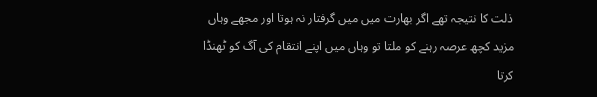ذلت کا نتیجہ تھے اگر بھارت میں میں گرفتار نہ ہوتا اور مجھے وہاں مزید کچھ عرصہ رہنے کو ملتا تو وہاں میں اپنے انتقام کی آگ کو ٹھنڈا کرتا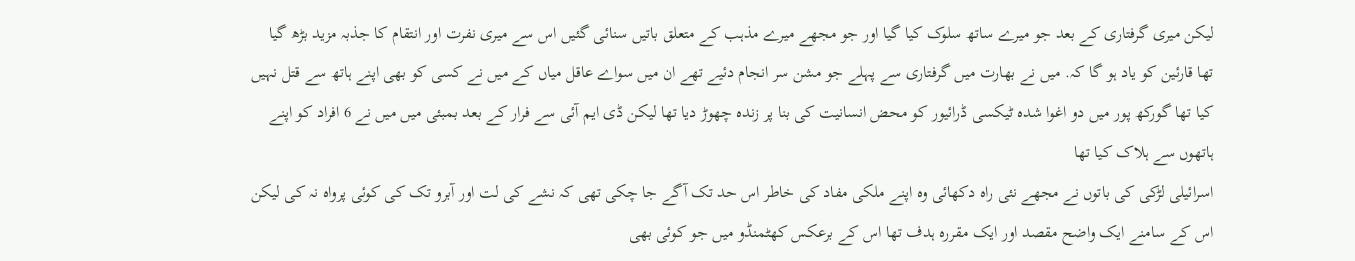لیکن میری گرفتاری کے بعد جو میرے ساتھ سلوک کیا گیا اور جو مجھے میرے مذہب کے متعلق باتیں سنائی گئیں اس سے میری نفرت اور انتقام کا جذبہ مزید بڑھ گیا تھا قارئین کو یاد ہو گا کہ. میں نے بھارت میں گرفتاری سے پہلے جو مشن سر انجام دئیے تھے ان میں سواے عاقل میاں کے میں نے کسی کو بھی اپنے ہاتھ سے قتل نہیں کیا تھا گورکھ پور میں دو اغوا شدہ ٹیکسی ڈرائیور کو محض انسانیت کی بنا پر زندہ چھوڑ دیا تھا لیکن ڈی ایم آئی سے فرار کے بعد بمبئی میں میں نے 6 افراد کو اپنے ہاتھوں سے ہلاک کیا تھا
اسرائیلی لڑکی کی باتوں نے مجھے نئی راہ دکھائی وہ اپنے ملکی مفاد کی خاطر اس حد تک آگے جا چکی تھی کہ نشے کی لت اور آبرو تک کی کوئی پرواہ نہ کی لیکن اس کے سامنے ایک واضح مقصد اور ایک مقررہ ہدف تھا اس کے برعکس کھٹمنڈو میں جو کوئی بھی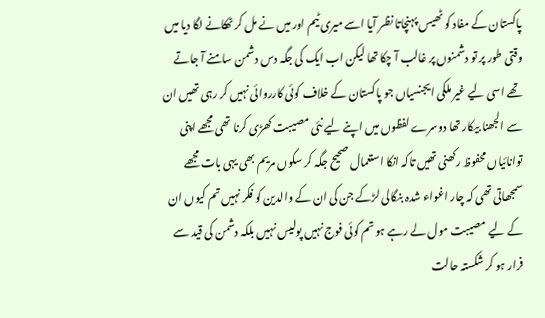پاکستان کے مفاد کو ٹھیس پہنچاتا نظر آیا اسے میری ٹیم اور میں نے مل کر ٹھکانے لگا دیا میں وقتی طور پر تو دشمنوں پر غالب آ چکا تھا لیکن اب ایک کی جگہ دس دشمن سامنے آ جاتے تھے اسی لیے غیر ملکی ایجنسیاں جو پاکستان کے خلاف کوئی کارروائی نہیں کر رہی تھیں ان سے الجھنا بیکار تھا دوسرے لفظوں میں اپنے لیے نئی مصیبت کھڑی کرنا تھی مجھے اپنی توانائیاں محفوظ رکھنی تھیں تاکہ انکا استعمال صحیح جگہ کر سکوں مریم بھی یہی بات مجھے سمجھاتی تھی کہ چار اغواء شدہ بنگالی لڑکے جن کی ان کے والدین کو فکر نہیں تم کیوں ان کے لیے مصیبت مول لے رہے ہو تم کوئی فوج نہیں پولیس نہیں بلکہ دشمن کی قید سے فرار ہو کر شکستہ حالت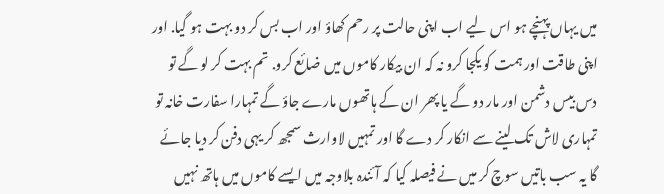میں یہاں پہنچے ہو اس لیے اب اپنی حالت پر رحم کھاؤ اور اب بس کر دو بہت ہو گیا. اور اپنی طاقت اور ہمت کو یکجا کرو نہ کہ ان بیکار کاموں میں ضائع کرو. تم بہت کر لو گے تو دس بیس دشمن اور مار دو گے یا پھر ان کے ہاتھوں مارے جاؤ گے تمہارا سفارت خانہ تو تمہاری لاش تک لینے سے انکار کر دے گا اور تمہیں لاوارث سمجھ کر یہی دفن کر دیا جائے گا یہ سب باتیں سوچ کر میں نے فیصلہ کیا کہ آئندہ بلاوجہ میں ایسے کاموں میں ہاتھ نہیں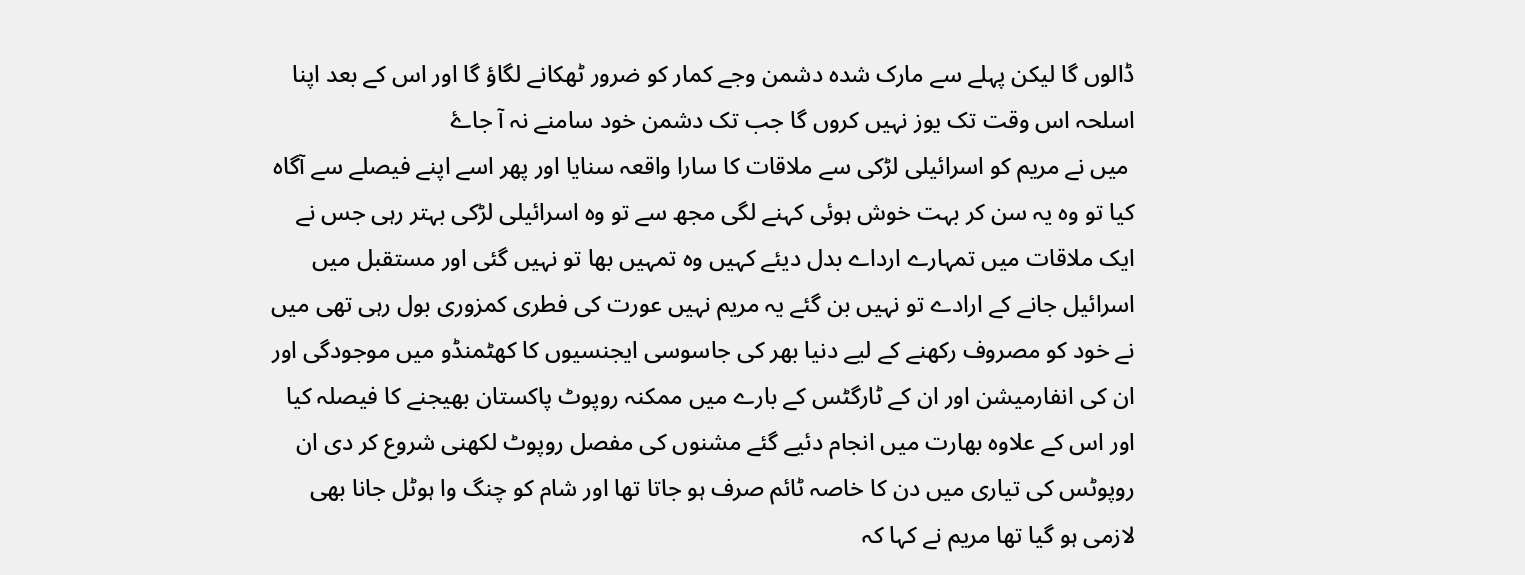ڈالوں گا لیکن پہلے سے مارک شدہ دشمن وجے کمار کو ضرور ٹھکانے لگاؤ گا اور اس کے بعد اپنا اسلحہ اس وقت تک یوز نہیں کروں گا جب تک دشمن خود سامنے نہ آ جاۓ
 میں نے مریم کو اسرائیلی لڑکی سے ملاقات کا سارا واقعہ سنایا اور پھر اسے اپنے فیصلے سے آگاہ کیا تو وہ یہ سن کر بہت خوش ہوئی کہنے لگی مجھ سے تو وہ اسرائیلی لڑکی بہتر رہی جس نے ایک ملاقات میں تمہارے ارداے بدل دیئے کہیں وہ تمہیں بھا تو نہیں گئی اور مستقبل میں اسرائیل جانے کے ارادے تو نہیں بن گئے یہ مریم نہیں عورت کی فطری کمزوری بول رہی تھی میں نے خود کو مصروف رکھنے کے لیے دنیا بھر کی جاسوسی ایجنسیوں کا کھٹمنڈو میں موجودگی اور ان کی انفارمیشن اور ان کے ٹارگٹس کے بارے میں ممکنہ روپوٹ پاکستان بھیجنے کا فیصلہ کیا اور اس کے علاوہ بھارت میں انجام دئیے گئے مشنوں کی مفصل روپوٹ لکھنی شروع کر دی ان روپوٹس کی تیاری میں دن کا خاصہ ٹائم صرف ہو جاتا تھا اور شام کو چنگ وا ہوٹل جانا بھی لازمی ہو گیا تھا مریم نے کہا کہ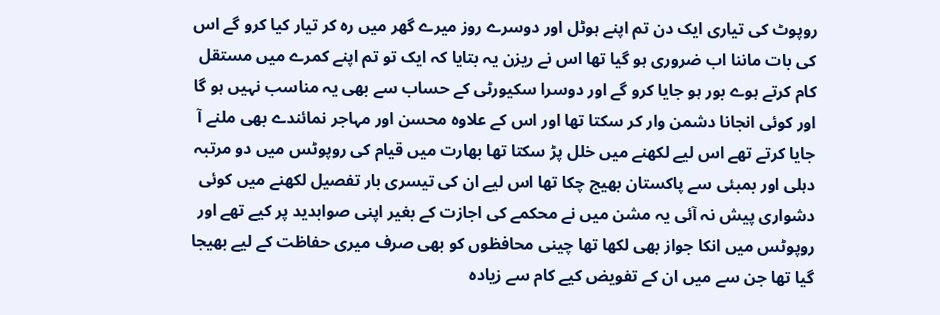روپوٹ کی تیاری ایک دن تم اپنے ہوٹل اور دوسرے روز میرے گھر میں رہ کر تیار کیا کرو گے اس کی بات ماننا اب ضروری ہو گیا تھا اس نے ریزن یہ بتایا کہ ایک تو تم اپنے کمرے میں مستقل کام کرتے ہوے بور ہو جایا کرو گے اور دوسرا سکیورٹی کے حساب سے بھی یہ مناسب نہیں ہو گا اور کوئی انجانا دشمن وار کر سکتا تھا اور اس کے علاوہ محسن اور مہاجر نمائندے بھی ملنے آ جایا کرتے تھے اس لیے لکھنے میں خلل پڑ سکتا تھا بھارت میں قیام کی روپوٹس میں دو مرتبہ دہلی اور بمبئی سے پاکستان بھیج چکا تھا اس لیے ان کی تیسری بار تفصیل لکھنے میں کوئی دشواری پیش نہ آئی یہ مشن میں نے محکمے کی اجازت کے بغیر اپنی صوابدید پر کیے تھے اور روپوٹس میں انکا جواز بھی لکھا تھا چینی محافظوں کو بھی صرف میری حفاظت کے لیے بھیجا گیا تھا جن سے میں ان کے تفویض کیے کام سے زیادہ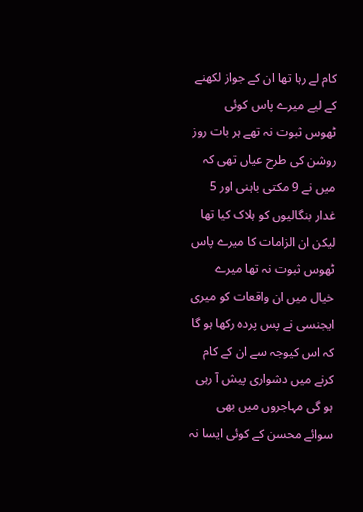کام لے رہا تھا ان کے جواز لکھنے کے لیے میرے پاس کوئی ٹھوس ثبوت نہ تھے ہر بات روز روشن کی طرح عیاں تھی کہ میں نے 9 مکتی باہنی اور 5 غدار بنگالیوں کو ہلاک کیا تھا لیکن ان الزامات کا میرے پاس ٹھوس ثبوت نہ تھا میرے خیال میں ان واقعات کو میری ایجنسی نے پس پردہ رکھا ہو گا کہ اس کیوجہ سے ان کے کام کرنے میں دشواری پیش آ رہی ہو گی مہاجروں میں بھی سوائے محسن کے کوئی ایسا نہ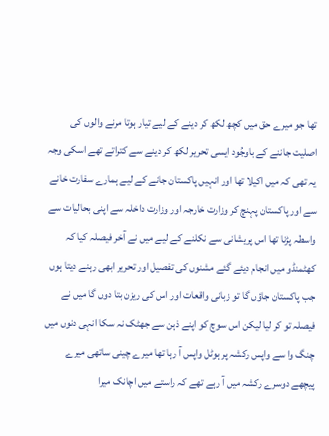تھا جو میرے حق میں کچھ لکھ کر دینے کے لیے تیار ہوتا مرنے والوں کی اصلیت جاننے کے باوجُود ایسی تحریر لکھ کر دینے سے کتراتے تھے اسکی وجہ یہ تھی کہ میں اکیلا تھا اور انہیں پاکستان جانے کے لیے ہمارے سفارت خانے سے اور پاکستان پہنچ کر وزارت خارجہ اور وزارت داخلہ سے اپنی بحالیات سے واسطہ پڑنا تھا اس پریشانی سے نکلنے کے لیے میں نے آخر فیصلہ کیا کہ کھٹمنڈو میں انجام دیئے گئے مشنوں کی تفصیل اور تحریر ابھی رہنے دیتا ہوں جب پاکستان جاؤں گا تو زبانی واقعات اور اس کی ریزن بتا دوں گا میں نے فیصلہ تو کر لیا لیکن اس سوچ کو اپنے ذہن سے جھٹک نہ سکا انہی دنوں میں چنگ وا سے واپس رکشہ پر ہوٹل واپس آ رہا تھا میرے چینی ساتھی میرے پیچھے دوسرے رکشہ میں آ رہے تھے کہ راستے میں اچانک میرا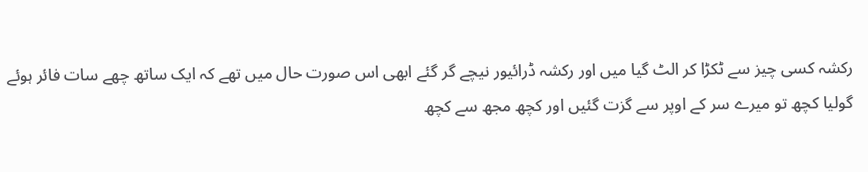رکشہ کسی چیز سے ٹکڑا کر الٹ گیا میں اور رکشہ ڈرائیور نیچے گر گئے ابھی اس صورت حال میں تھے کہ ایک ساتھ چھے سات فائر ہوئے گولیا کچھ تو میرے سر کے اوپر سے گزت گئیں اور کچھ مجھ سے کچھ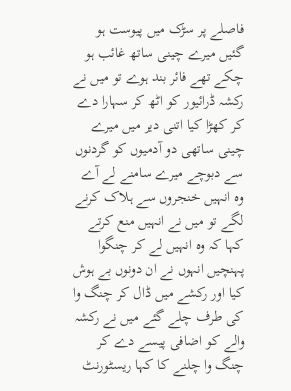فاصلے پر سڑک میں پیوست ہو گئیں میرے چینی ساتھ غائب ہو چکے تھے فائر بند ہوے تو میں نے رکشہ ڈرائیور کو اٹھ کر سہارا دے کر کھڑا کیا اتنی دیر میں میرے چینی ساتھی دو آدمیوں کو گردنوں سے دبوچے میرے سامنے لے آے وہ انہیں خنجروں سے ہلاک کرنے لگے تو میں نے انہیں منع کرتے کہا کہ وہ انہیں لے کر چنگوا پہنچیں انہوں نے ان دونوں بے ہوش کیا اور رکشے میں ڈال کر چنگ وا کی طرف چلے گئے میں نے رکشہ والے کو اضافی پیسے دے کر چنگ وا چلنے کا کہا ریسٹورنٹ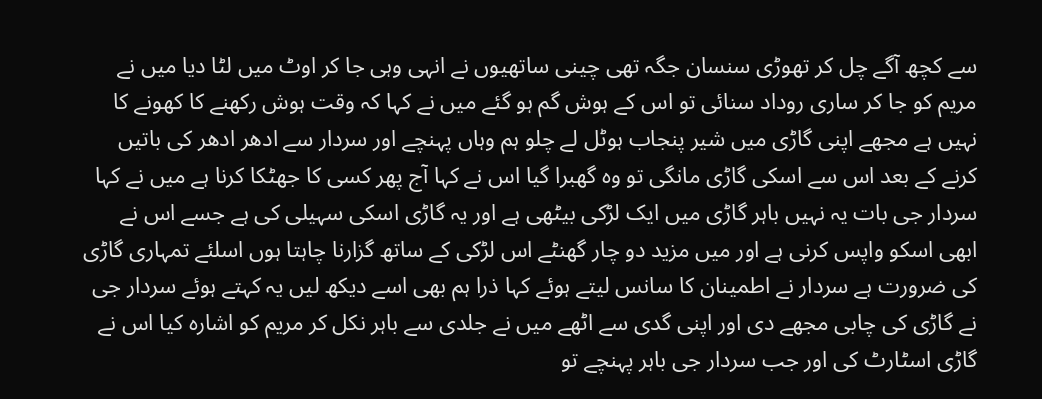سے کچھ آگے چل کر تھوڑی سنسان جگہ تھی چینی ساتھیوں نے انہی وہی جا کر اوٹ میں لٹا دیا میں نے مریم کو جا کر ساری روداد سنائی تو اس کے ہوش گم ہو گئے میں نے کہا کہ وقت ہوش رکھنے کا کھونے کا نہیں ہے مجھے اپنی گاڑی میں شیر پنجاب ہوٹل لے چلو ہم وہاں پہنچے اور سردار سے ادھر ادھر کی باتیں کرنے کے بعد اس سے اسکی گاڑی مانگی تو وہ گھبرا گیا اس نے کہا آج پھر کسی کا جھٹکا کرنا ہے میں نے کہا سردار جی بات یہ نہیں باہر گاڑی میں ایک لڑکی بیٹھی ہے اور یہ گاڑی اسکی سہیلی کی ہے جسے اس نے ابھی اسکو واپس کرنی ہے اور میں مزید دو چار گھنٹے اس لڑکی کے ساتھ گزارنا چاہتا ہوں اسلئے تمہاری گاڑی کی ضرورت ہے سردار نے اطمینان کا سانس لیتے ہوئے کہا ذرا ہم بھی اسے دیکھ لیں یہ کہتے ہوئے سردار جی نے گاڑی کی چابی مجھے دی اور اپنی گدی سے اٹھے میں نے جلدی سے باہر نکل کر مریم کو اشارہ کیا اس نے گاڑی اسٹارٹ کی اور جب سردار جی باہر پہنچے تو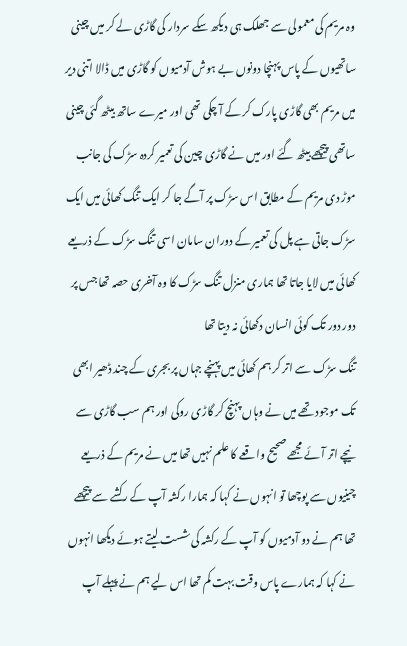وہ مریم کی معمولی سے جھلک ہی دیکھ سکے سردار کی گاڑی لے کر میں چینی ساتھیوں کے پاس پہنچا دونوں بے ہوش آدمیوں کو گاڑی میں ڈالا اتنی دیر میں مریم بھی گاڑی پارک کر کے آ چکی تھی اور میرے ساتھ بیٹھ گئی چینی ساتھی پیچھے بیٹھ گئے اور میں نے گاڑی چین کی تعمیر کردہ سڑک کی جانب موڑ دی مریم کے مطابق اس سڑک پر آگے جا کر ایک تنگ کھائی میں ایک سڑک جاتی ہے پل کی تعمیر کے دوران سامان اسی تنگ سڑک کے ذریعے کھائی میں لایا جاتا تھا ہماری منزل تنگ سڑک کا وہ آخری حصہ تھا جس پر دور دور تک کوئی انسان دکھائی نہ دیتا تھا
تنگ سڑک سے اتر کر ہم کھائی میں پہنچے جہاں پر بجری کے چند ڈھیر ابھی تک موجود تھے میں نے وہاں پہنچ کر گاڑی روکی اور ہم سب گاڑی سے نیچے اتر آئے مجھے صحیح واقعے کا علم نہیں تھا میں نے مریم کے ذریعے چینیوں سے پوچھا تو انہوں نے کہا کہ ہمارا رکشہ آپ کے رکشے سے پیچھے تھا ہم نے دو آدمیوں کو آپ کے رکشہ کی شست لیتے ہوئے دیکھا انہوں نے کہا کہ ہمارے پاس وقت بہت کم تھا اس لیے ہم نے پہلے آپ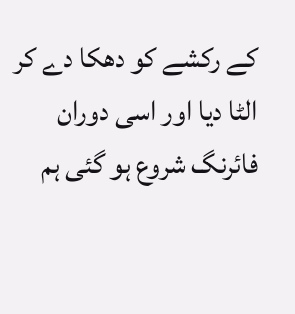کے رکشے کو دھکا دے کر الٹا دیا اور اسی دوران فائرنگ شروع ہو گئی ہم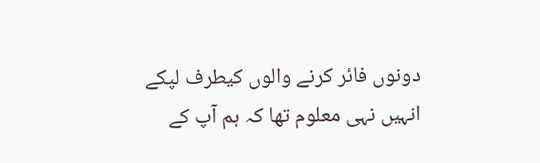دونوں فائر کرنے والوں کیطرف لپکے انہیں نہی معلوم تھا کہ ہم آپ کے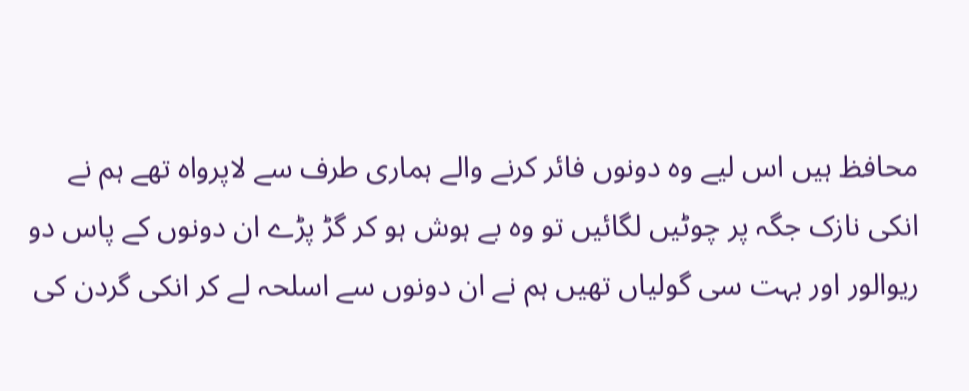محافظ ہیں اس لیے وہ دونوں فائر کرنے والے ہماری طرف سے لاپرواہ تھے ہم نے انکی نازک جگہ پر چوٹیں لگائیں تو وہ بے ہوش ہو کر گڑ پڑے ان دونوں کے پاس دو ریوالور اور بہت سی گولیاں تھیں ہم نے ان دونوں سے اسلحہ لے کر انکی گردن کی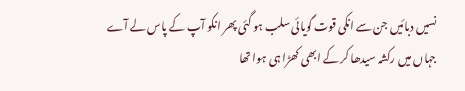نسیں دبائیں جن سے انکی قوت گویائی سلب ہو گئی پھر انکو آپ کے پاس لے آے جہاں میں رکشہ سیدھا کر کے ابھی کھڑا ہی ہوا تھا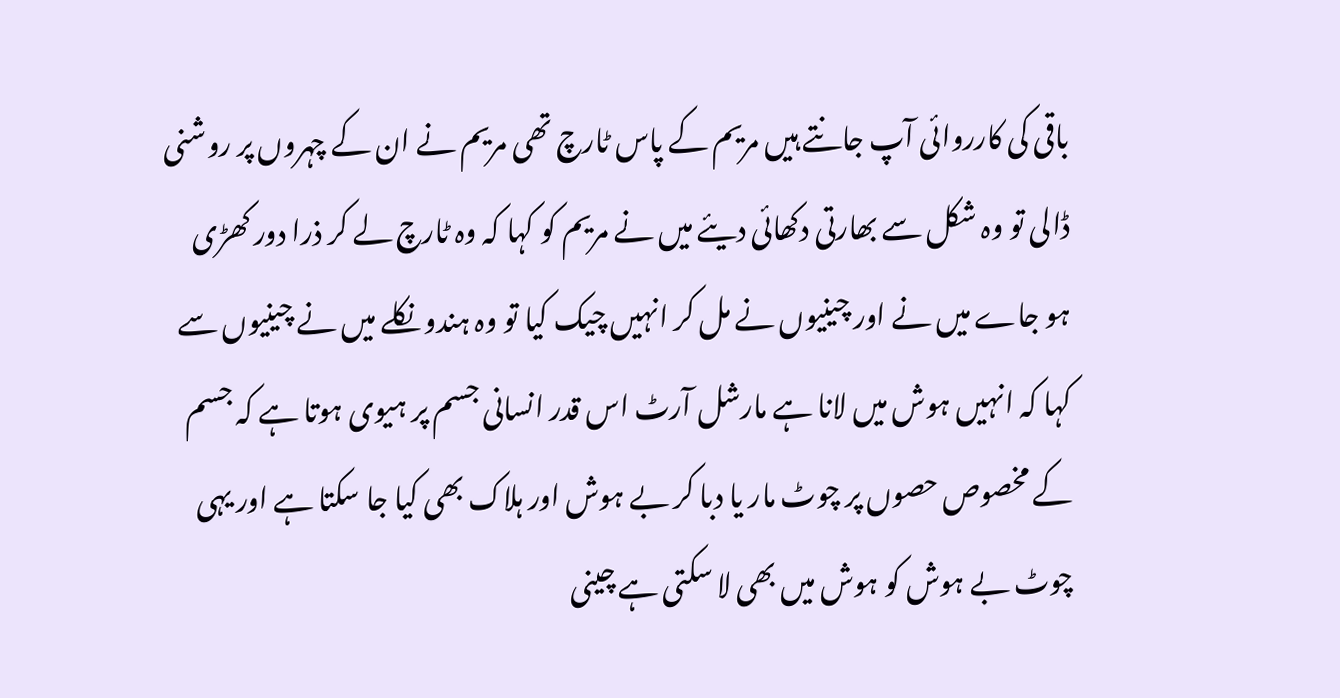باقی کی کارروائی آپ جانتے ہیں مریم کے پاس ٹارچ تھی مریم نے ان کے چہروں پر روشنی ڈالی تو وہ شکل سے بھارتی دکھائی دیئے میں نے مریم کو کہا کہ وہ ٹارچ لے کر ذرا دور کھڑی ہو جاے میں نے اور چینیوں نے مل کر انہیں چیک کیا تو وہ ہندو نکلے میں نے چینیوں سے کہا کہ انہیں ہوش میں لانا ہے مارشل آرٹ اس قدر انسانی جسم پر ہیوی ہوتا ہے کہ جسم کے مخصوص حصوں پر چوٹ مار یا دبا کر بے ہوش اور ہلاک بھی کیا جا سکتا ہے اور یہی چوٹ بے ہوش کو ہوش میں بھی لا سکتی ہے چینی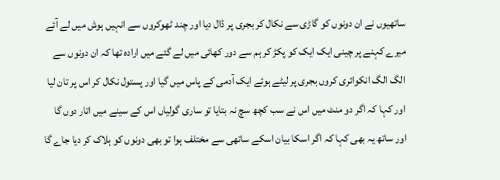ساتھیوں نے ان دونوں کو گاڑی سے نکال کر بجری پر ڈال دیا اور چند ٹھوکروں سے انہیں ہوش میں لے آئے میرے کہنے پر چینی ایک ایک کو پکڑ کر ہم سے دور کھائی میں لے گئے میں ارادہ تھا کہ ان دونوں سے الگ الگ انکوائری کروں بجری پر لیٹے ہوئے ایک آدمی کے پاس میں گیا اور پستول نکال کر اس پر تان لیا اور کہا کہ اگر دو منٹ میں اس نے سب کچھ سچ نہ بتایا تو ساری گولیاں اس کے سینے میں اتار دوں گا اور ساتھ یہ بھی کہا کہ اگر اسکا بیان اسکے ساتھی سے مختلف ہوا تو بھی دونوں کو ہلاک کر دیا جاے گا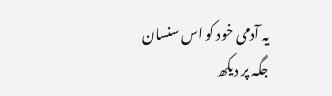یہ آدمی خود کو اس سنسان جگہ پر دیکھ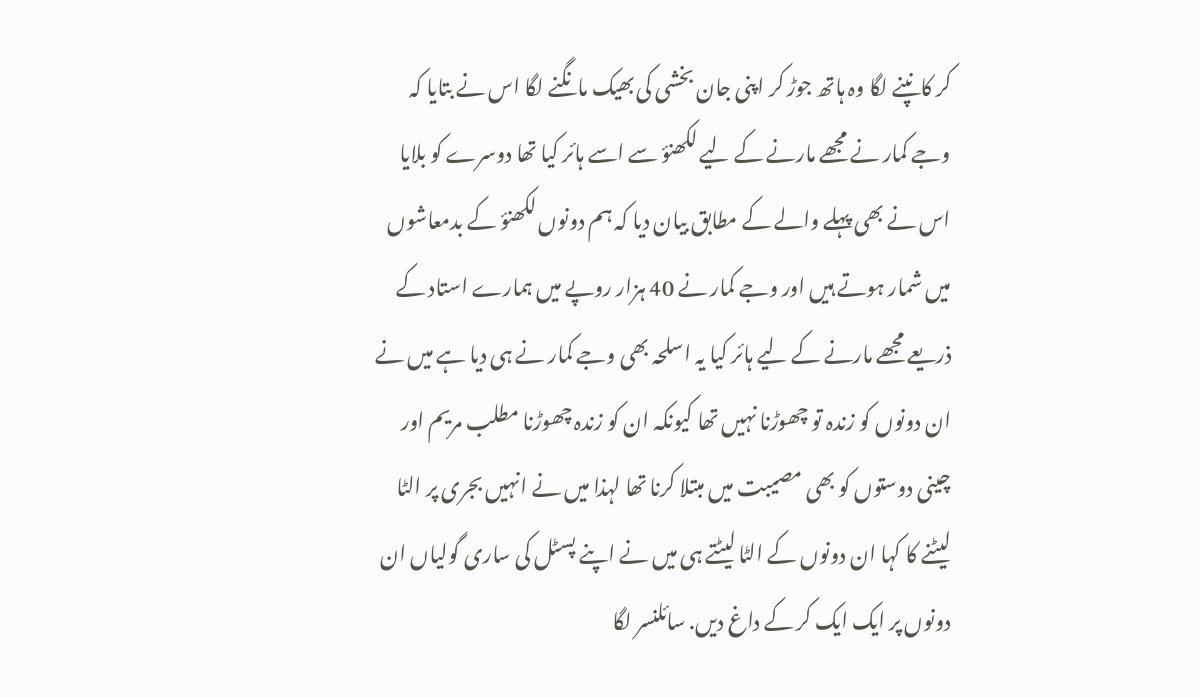کر کانپنے لگا وہ ہاتھ جوڑ کر اپنی جان بخشی کی بھیک مانگنے لگا اس نے بتایا کہ وجے کمار نے مجھے مارنے کے لیے لکھنؤ سے اسے ہائر کیا تھا دوسرے کو بلایا اس نے بھی پہلے والے کے مطابق بیان دیا کہ ہم دونوں لکھنؤ کے بدمعاشوں میں شمار ہوتے ہیں اور وجے کمار نے 40 ہزار روپے میں ہمارے استاد کے ذریعے مجھے مارنے کے لیے ہائر کیا یہ اسلحہ بھی وجے کمار نے ہی دیا ہے میں نے ان دونوں کو زندہ تو چھوڑنا نہیں تھا کیونکہ ان کو زندہ چھوڑنا مطلب مریم اور چینی دوستوں کو بھی مصیبت میں مبتلا کرنا تھا لہذا میں نے انہیں بجری پر الٹا لیٹنے کا کہا ان دونوں کے الٹا لیٹتے ہی میں نے اپنے پسٹل کی ساری گولیاں ان دونوں پر ایک ایک کر کے داغ دیں. سائلنسر لگا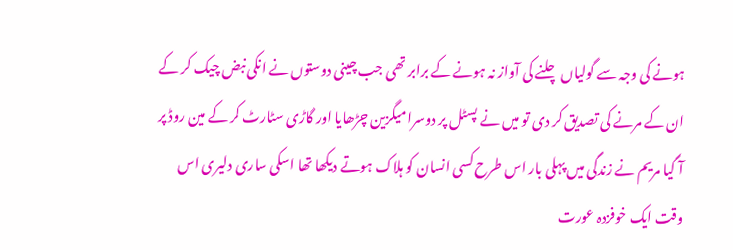ہونے کی وجہ سے گولیاں چلنے کی آواز نہ ہونے کے برابر تھی جب چینی دوستوں نے انکی نبض چیک کر کے ان کے مرنے کی تصدیق کر دی تو میں نے پسٹل پر دوسرا میگزین چڑھایا اور گاڑی سٹارٹ کر کے مین روڈ پر آ گیا مریم نے زندگی میں پہلی بار اس طرح کسی انسان کو ہلاک ہوتے دیکھا تھا اسکی ساری دلیری اس وقت ایک خوفزدہ عورت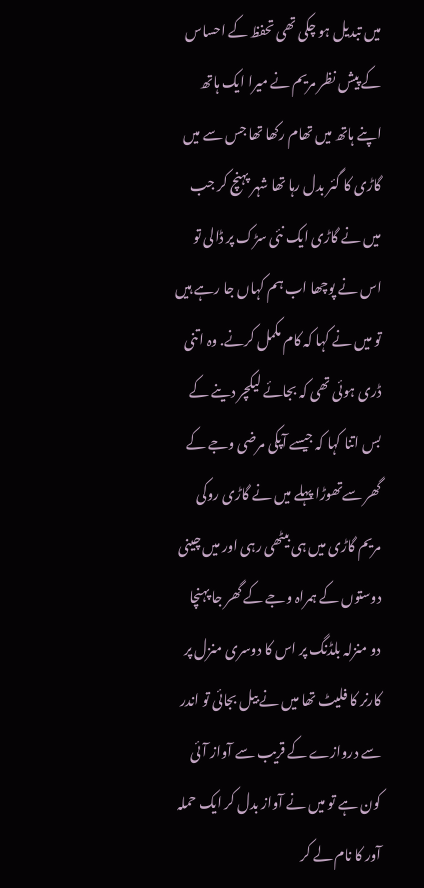میں تبدیل ہو چکی تھی تحفظ کے احساس کے پیش نظر مریم نے میرا ایک ہاتھ اپنے ہاتھ میں تھام رکھا تھا جس سے میں گاڑی کا گئر بدل رہا تھا شہر پہنچ کر جب میں نے گاڑی ایک نئی سڑک پر ڈالی تو اس نے پوچھا اب ہم کہاں جا رہے ہیں تو میں نے کہا کہ کام مکمل کرنے. وہ اتنی ڈری ہوئی تھی کہ بجائے لیکچر دینے کے بس اتنا کہا کہ جیسے آپکی مرضی وجے کے گھر سےتھوڑا پہلے میں نے گاڑی روکی مریم گاڑی میں ہی بیٹھی رہی اور میں چینی دوستوں کے ہمراہ وجے کے گھر جا پہنچا دو منزلہ بلڈنگ پر اس کا دوسری منزل پر کارنر کا فلیٹ تھا میں نے بیل بجائی تو اندر سے دروازے کے قریب سے آواز آئی کون ہے تو میں نے آواز بدل کر ایک حملہ آور کا نام لے کر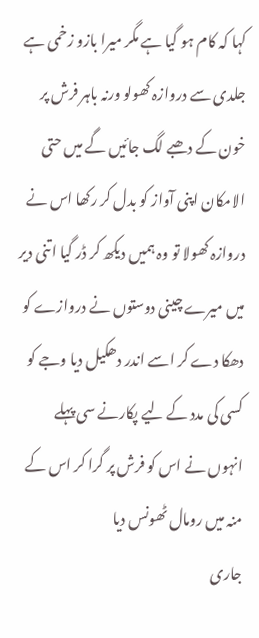کہا کہ کام ہو گیا ہے مگر میرا بازو زخمی ہے جلدی سے دروازہ کھولو ورنہ باہر فرش پر خون کے دھبے لگ جائیں گے میں حتی الامکان اپنی آواز کو بدل کر رکھا اس نے دروازہ کھولا تو وہ ہمیں دیکھ کر ڈر گیا اتنی دیر میں میرے چینی دوستوں نے دروازے کو دھکا دے کر اسے اندر دھکیل دیا وجے کو کسی کی مدد کے لیے پکارنے سی پہلے انہوں نے اس کو فرش پر گرا کر اس کے منہ میں رومال ٹھونس دیا
جاری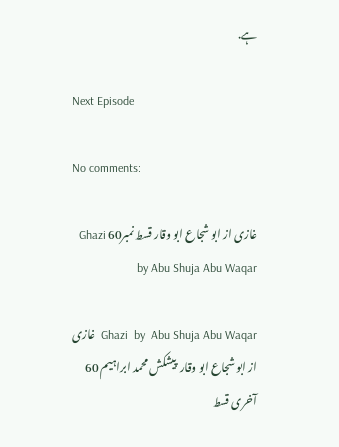ہے.

Next Episode

No comments:

غازی از ابو شجاع ابو وقار قسط نمبر60 Ghazi by Abu Shuja Abu Waqar

Ghazi  by  Abu Shuja Abu Waqar  غازی از ابو شجاع ابو وقار  پیشکش محمد ابراہیم 60 آخری قسط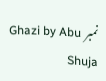نمبر  Ghazi by Abu Shuja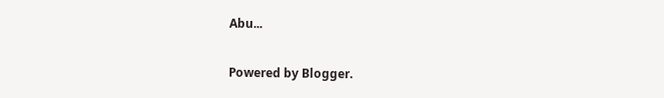Abu...

Powered by Blogger.